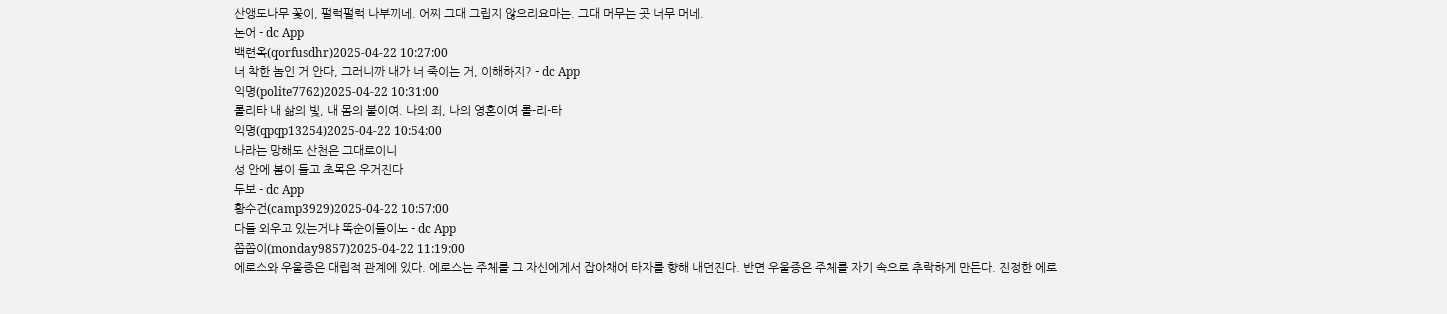산앵도나무 꽃이, 펄럭펄럭 나부끼네. 어찌 그대 그립지 않으리요마는. 그대 머무는 곳 너무 머네.
논어 - dc App
백련옥(qorfusdhr)2025-04-22 10:27:00
너 착한 놈인 거 안다, 그러니까 내가 너 죽이는 거, 이해하지? - dc App
익명(polite7762)2025-04-22 10:31:00
롤리타 내 삶의 빛, 내 몸의 불이여. 나의 죄, 나의 영혼이여 롤-리-타
익명(qpqp13254)2025-04-22 10:54:00
나라는 망해도 산천은 그대로이니
성 안에 봄이 들고 초목은 우거진다
두보 - dc App
황수건(camp3929)2025-04-22 10:57:00
다들 외우고 있는거냐 똑순이들이노 - dc App
쫍쫍이(monday9857)2025-04-22 11:19:00
에로스와 우울증은 대립적 관계에 있다. 에로스는 주체를 그 자신에게서 잡아채어 타자를 향해 내던진다. 반면 우울증은 주체를 자기 속으로 추락하게 만든다. 진정한 에로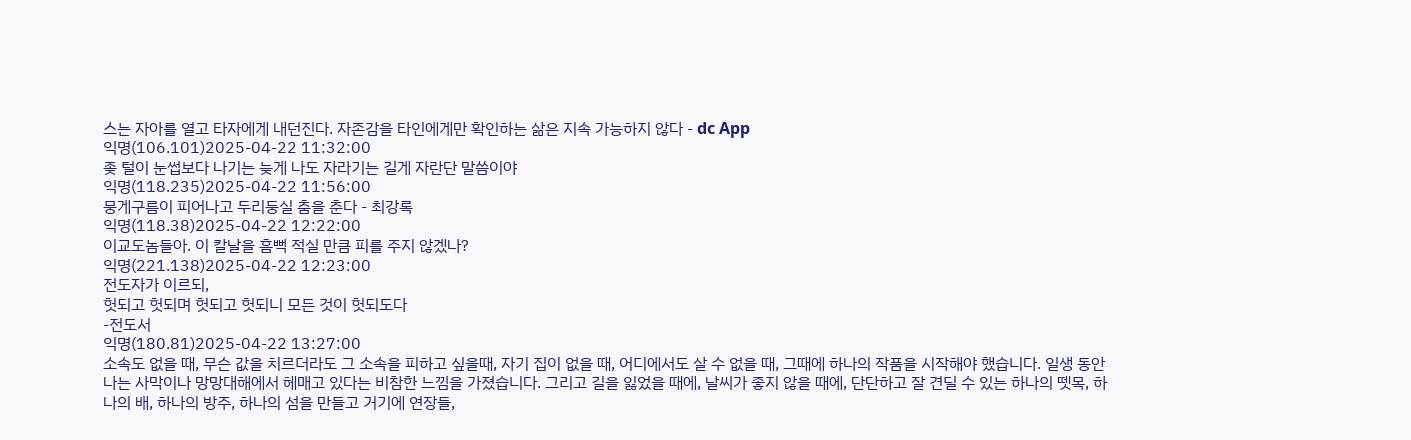스는 자아를 열고 타자에게 내던진다. 자존감을 타인에게만 확인하는 삶은 지속 가능하지 않다 - dc App
익명(106.101)2025-04-22 11:32:00
좆 털이 눈썹보다 나기는 늦게 나도 자라기는 길게 자란단 말씀이야
익명(118.235)2025-04-22 11:56:00
뭉게구름이 피어나고 두리둥실 춤을 춘다 - 최강록
익명(118.38)2025-04-22 12:22:00
이교도놈들아. 이 칼날을 흠뻑 적실 만큼 피를 주지 않겠나?
익명(221.138)2025-04-22 12:23:00
전도자가 이르되,
헛되고 헛되며 헛되고 헛되니 모든 것이 헛되도다
-전도서
익명(180.81)2025-04-22 13:27:00
소속도 없을 때, 무슨 값을 치르더라도 그 소속을 피하고 싶을때, 자기 집이 없을 때, 어디에서도 살 수 없을 때, 그때에 하나의 작품을 시작해야 했습니다. 일생 동안 나는 사막이나 망망대해에서 헤매고 있다는 비참한 느낌을 가졌습니다. 그리고 길을 잃었을 때에, 날씨가 좋지 않을 때에, 단단하고 잘 견딜 수 있는 하나의 뗏목, 하나의 배, 하나의 방주, 하나의 섬을 만들고 거기에 연장들,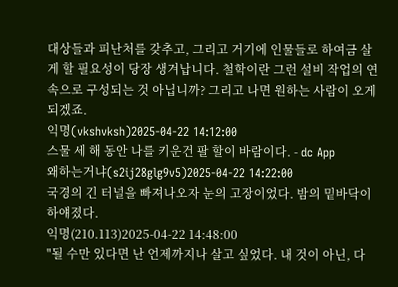대상들과 피난처를 갖추고, 그리고 거기에 인물들로 하여금 살게 할 필요성이 당장 생겨납니다. 철학이란 그런 설비 작업의 연속으로 구성되는 것 아닙니까? 그리고 나면 원하는 사람이 오게 되겠죠.
익명(vkshvksh)2025-04-22 14:12:00
스물 세 해 동안 나를 키운건 팔 할이 바람이다. - dc App
왜하는거냐(s2ij28glg9v5)2025-04-22 14:22:00
국경의 긴 터널을 빠져나오자 눈의 고장이었다. 밤의 밑바닥이 하얘졌다.
익명(210.113)2025-04-22 14:48:00
"될 수만 있다면 난 언제까지나 살고 싶었다. 내 것이 아닌, 다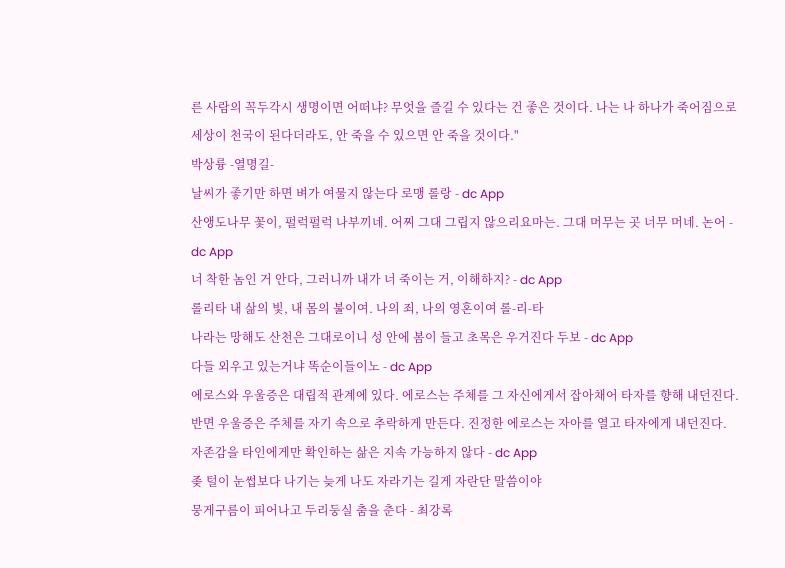른 사람의 꼭두각시 생명이면 어떠냐? 무엇을 즐길 수 있다는 건 좋은 것이다. 나는 나 하나가 죽어짐으로 세상이 천국이 된다더라도, 안 죽을 수 있으면 안 죽을 것이다."
박상륭 -열명길-
날씨가 좋기만 하면 벼가 여물지 않는다 로맹 롤랑 - dc App
산앵도나무 꽃이, 펄럭펄럭 나부끼네. 어찌 그대 그립지 않으리요마는. 그대 머무는 곳 너무 머네. 논어 - dc App
너 착한 놈인 거 안다, 그러니까 내가 너 죽이는 거, 이해하지? - dc App
롤리타 내 삶의 빛, 내 몸의 불이여. 나의 죄, 나의 영혼이여 롤-리-타
나라는 망해도 산천은 그대로이니 성 안에 봄이 들고 초목은 우거진다 두보 - dc App
다들 외우고 있는거냐 똑순이들이노 - dc App
에로스와 우울증은 대립적 관계에 있다. 에로스는 주체를 그 자신에게서 잡아채어 타자를 향해 내던진다. 반면 우울증은 주체를 자기 속으로 추락하게 만든다. 진정한 에로스는 자아를 열고 타자에게 내던진다. 자존감을 타인에게만 확인하는 삶은 지속 가능하지 않다 - dc App
좆 털이 눈썹보다 나기는 늦게 나도 자라기는 길게 자란단 말씀이야
뭉게구름이 피어나고 두리둥실 춤을 춘다 - 최강록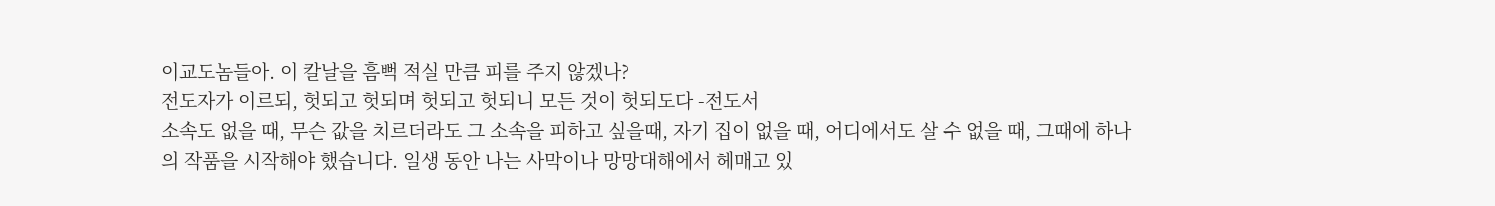이교도놈들아. 이 칼날을 흠뻑 적실 만큼 피를 주지 않겠나?
전도자가 이르되, 헛되고 헛되며 헛되고 헛되니 모든 것이 헛되도다 -전도서
소속도 없을 때, 무슨 값을 치르더라도 그 소속을 피하고 싶을때, 자기 집이 없을 때, 어디에서도 살 수 없을 때, 그때에 하나의 작품을 시작해야 했습니다. 일생 동안 나는 사막이나 망망대해에서 헤매고 있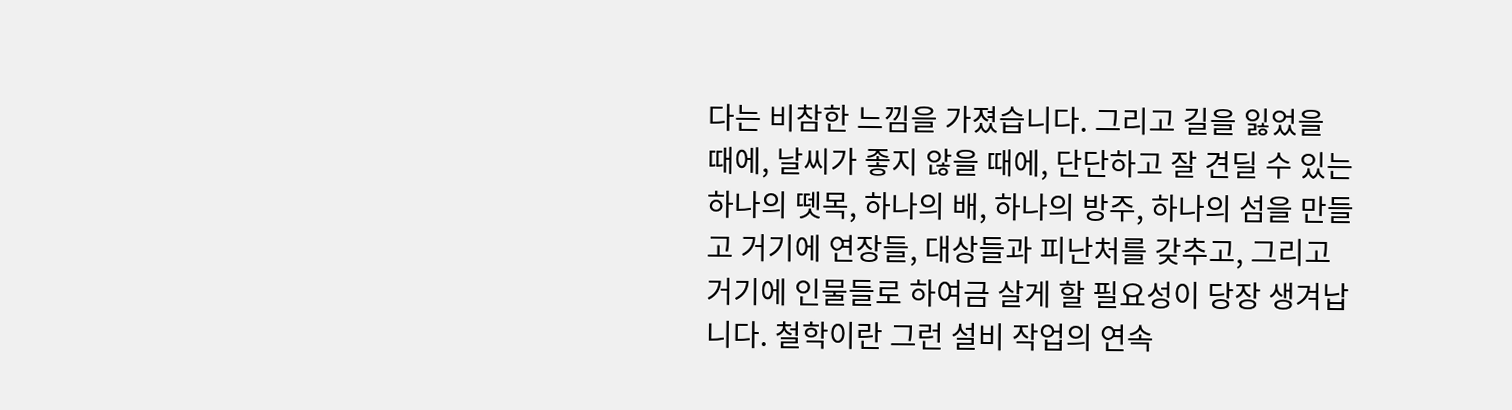다는 비참한 느낌을 가졌습니다. 그리고 길을 잃었을 때에, 날씨가 좋지 않을 때에, 단단하고 잘 견딜 수 있는 하나의 뗏목, 하나의 배, 하나의 방주, 하나의 섬을 만들고 거기에 연장들, 대상들과 피난처를 갖추고, 그리고 거기에 인물들로 하여금 살게 할 필요성이 당장 생겨납니다. 철학이란 그런 설비 작업의 연속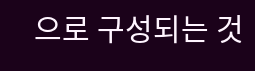으로 구성되는 것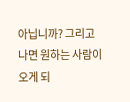아닙니까? 그리고 나면 원하는 사람이 오게 되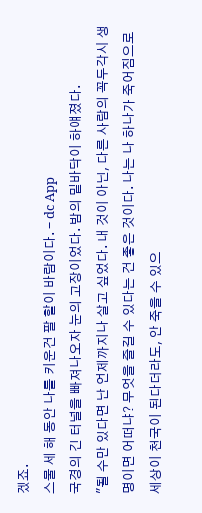겠죠.
스물 세 해 동안 나를 키운건 팔 할이 바람이다. - dc App
국경의 긴 터널을 빠져나오자 눈의 고장이었다. 밤의 밑바닥이 하얘졌다.
"될 수만 있다면 난 언제까지나 살고 싶었다. 내 것이 아닌, 다른 사람의 꼭두각시 생명이면 어떠냐? 무엇을 즐길 수 있다는 건 좋은 것이다. 나는 나 하나가 죽어짐으로 세상이 천국이 된다더라도, 안 죽을 수 있으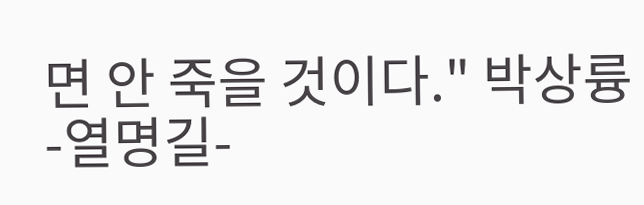면 안 죽을 것이다." 박상륭 -열명길-